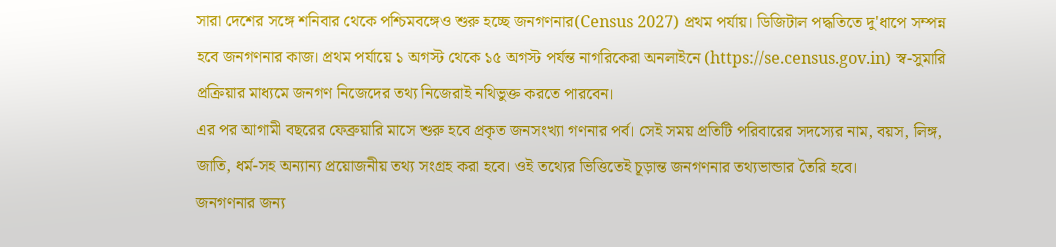সারা দেশের সঙ্গে শনিবার থেকে পশ্চিমবঙ্গেও শুরু হচ্ছে জনগণনার(Census 2027) প্রথম পর্যায়। ডিজিটাল পদ্ধতিতে দু'ধাপে সম্পন্ন হবে জনগণনার কাজ। প্রথম পর্যায়ে ১ অগস্ট থেকে ১৫ অগস্ট পর্যন্ত নাগরিকেরা অনলাইনে (https://se.census.gov.in) স্ব-সুমারি প্রক্রিয়ার মাধ্যমে জনগণ নিজেদের তথ্য নিজেরাই নথিভুক্ত করতে পারবেন।
এর পর আগামী বছরের ফেব্রুয়ারি মাসে শুরু হবে প্রকৃত জনসংখ্যা গণনার পর্ব। সেই সময় প্রতিটি পরিবারের সদস্যের নাম, বয়স, লিঙ্গ, জাতি, ধর্ম-সহ অন্যান্য প্রয়োজনীয় তথ্য সংগ্রহ করা হবে। ওই তথ্যের ভিত্তিতেই চূড়ান্ত জনগণনার তথ্যভান্ডার তৈরি হবে।
জনগণনার জন্য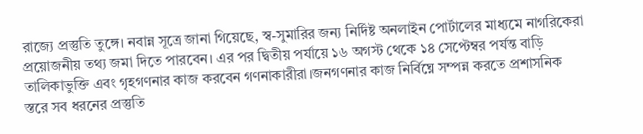রাজ্যে প্রস্তুতি তুঙ্গে। নবান্ন সূত্রে জানা গিয়েছে, স্ব-সুমারির জন্য নির্দিষ্ট অনলাইন পোর্টালের মাধ্যমে নাগরিকেরা প্রয়োজনীয় তথ্য জমা দিতে পারবেন। এর পর দ্বিতীয় পর্যায়ে ১৬ অগস্ট থেকে ১৪ সেপ্টেম্বর পর্যন্ত বাড়ি তালিকাভুক্তি এবং গৃহগণনার কাজ করবেন গণনাকারীরা।জনগণনার কাজ নির্বিঘ্নে সম্পন্ন করতে প্রশাসনিক স্তরে সব ধরনের প্রস্তুতি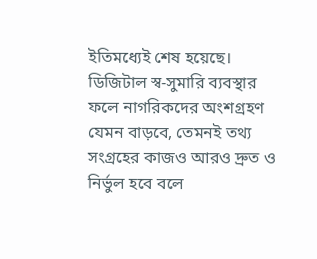ইতিমধ্যেই শেষ হয়েছে। ডিজিটাল স্ব-সুমারি ব্যবস্থার ফলে নাগরিকদের অংশগ্রহণ যেমন বাড়বে, তেমনই তথ্য সংগ্রহের কাজও আরও দ্রুত ও নির্ভুল হবে বলে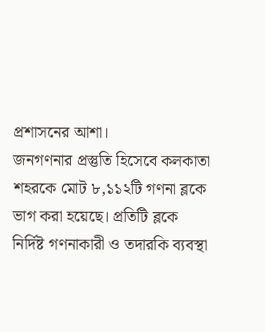প্রশাসনের আশা।
জনগণনার প্রস্তুতি হিসেবে কলকাতা শহরকে মোট ৮,১১২টি গণনা ব্লকে ভাগ করা হয়েছে। প্রতিটি ব্লকে নির্দিষ্ট গণনাকারী ও তদারকি ব্যবস্থা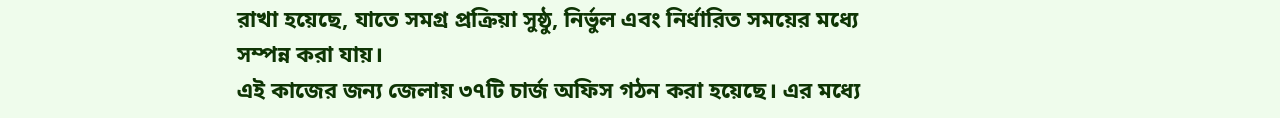রাখা হয়েছে, যাতে সমগ্র প্রক্রিয়া সুষ্ঠু, নির্ভুল এবং নির্ধারিত সময়ের মধ্যে সম্পন্ন করা যায়।
এই কাজের জন্য জেলায় ৩৭টি চার্জ অফিস গঠন করা হয়েছে। এর মধ্যে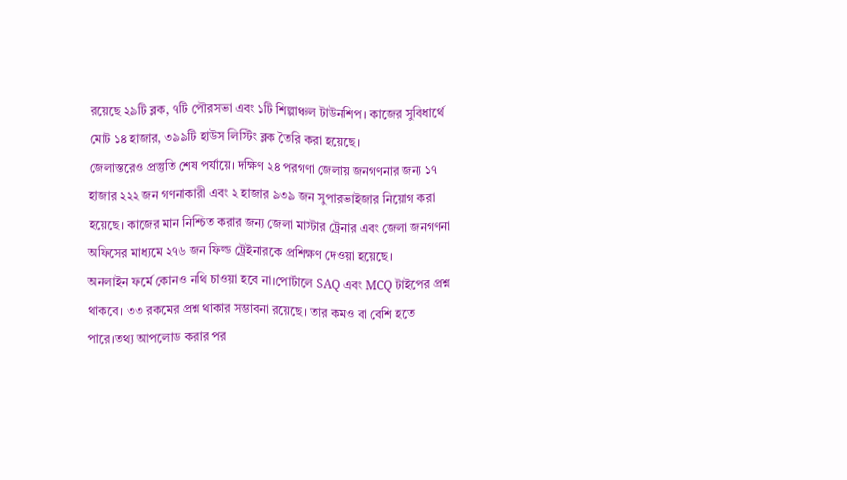রয়েছে ২৯টি ব্লক, ৭টি পৌরসভা এবং ১টি শিল্পাঞ্চল টাউনশিপ। কাজের সুবিধার্থে মোট ১৪ হাজার, ৩৯৯টি হাউস লিস্টিং ব্লক তৈরি করা হয়েছে।
জেলাস্তরেও প্রস্তুতি শেষ পর্যায়ে। দক্ষিণ ২৪ পরগণা জেলায় জনগণনার জন্য ১৭ হাজার ২২২ জন গণনাকারী এবং ২ হাজার ৯৩৯ জন সুপারভাইজার নিয়োগ করা হয়েছে। কাজের মান নিশ্চিত করার জন্য জেলা মাস্টার ট্রেনার এবং জেলা জনগণনা অফিসের মাধ্যমে ২৭৬ জন ফিল্ড ট্রেইনারকে প্রশিক্ষণ দেওয়া হয়েছে।
অনলাইন ফর্মে কোনও নথি চাওয়া হবে না।পোর্টালে SAQ এবং MCQ টাইপের প্রশ্ন থাকবে। ৩৩ রকমের প্রশ্ন থাকার সম্ভাবনা রয়েছে। তার কমও বা বেশি হতে পারে।তথ্য আপলোড করার পর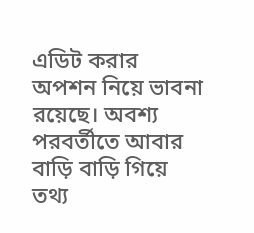এডিট করার অপশন নিয়ে ভাবনা রয়েছে। অবশ্য পরবর্তীতে আবার বাড়ি বাড়ি গিয়ে তথ্য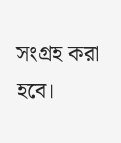সংগ্রহ করা হবে।